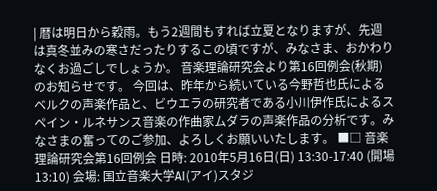| 暦は明日から穀雨。もう2週間もすれば立夏となりますが、先週は真冬並みの寒さだったりするこの頃ですが、みなさま、おかわりなくお過ごしでしょうか。 音楽理論研究会より第16回例会(秋期)のお知らせです。 今回は、昨年から続いている今野哲也氏によるベルクの声楽作品と、ビウエラの研究者である小川伊作氏によるスペイン・ルネサンス音楽の作曲家ムダラの声楽作品の分析です。みなさまの奮ってのご参加、よろしくお願いいたします。 ■□ 音楽理論研究会第16回例会 日時: 2010年5月16日(日) 13:30-17:40 (開場 13:10) 会場: 国立音楽大学AI(アイ)スタジ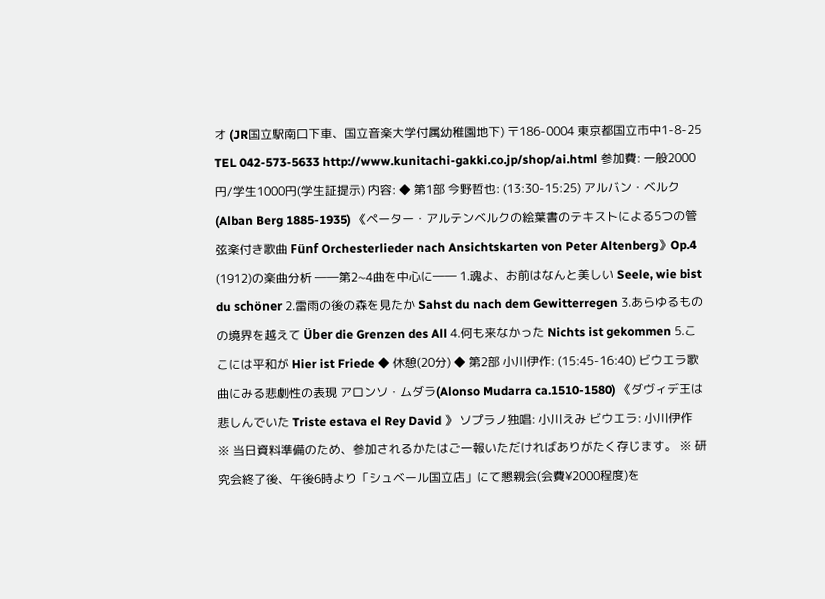オ (JR国立駅南口下車、国立音楽大学付属幼稚園地下) 〒186-0004 東京都国立市中1-8-25 TEL 042-573-5633 http://www.kunitachi-gakki.co.jp/shop/ai.html 参加費: 一般2000円/学生1000円(学生証提示) 内容: ◆ 第1部 今野哲也: (13:30-15:25) アルバン・ベルク(Alban Berg 1885-1935) 《ペーター・アルテンベルクの絵葉書のテキストによる5つの管弦楽付き歌曲 Fünf Orchesterlieder nach Ansichtskarten von Peter Altenberg》Op.4 (1912)の楽曲分析 ――第2~4曲を中心に―― 1.魂よ、お前はなんと美しい Seele, wie bist du schöner 2.雷雨の後の森を見たか Sahst du nach dem Gewitterregen 3.あらゆるものの境界を越えて Über die Grenzen des All 4.何も来なかった Nichts ist gekommen 5.ここには平和が Hier ist Friede ◆ 休憩(20分) ◆ 第2部 小川伊作: (15:45-16:40) ビウエラ歌曲にみる悲劇性の表現 アロンソ・ムダラ(Alonso Mudarra ca.1510-1580) 《ダヴィデ王は悲しんでいた Triste estava el Rey David 》 ソプラノ独唱: 小川えみ ビウエラ: 小川伊作 ※ 当日資料準備のため、参加されるかたはご一報いただければありがたく存じます。 ※ 研究会終了後、午後6時より「シュベール国立店」にて懇親会(会費¥2000程度)を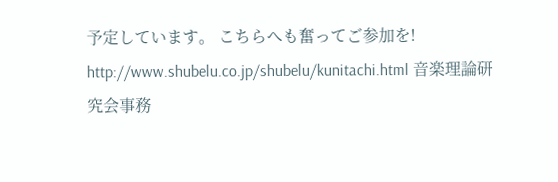予定しています。 こちらへも奮ってご参加を! http://www.shubelu.co.jp/shubelu/kunitachi.html 音楽理論研究会事務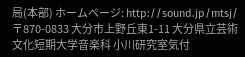局(本部) ホームページ: http://sound.jp/mtsj/ 〒870-0833 大分市上野丘東1-11 大分県立芸術文化短期大学音楽科 小川研究室気付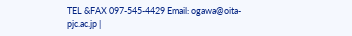TEL &FAX 097-545-4429 Email: ogawa@oita-pjc.ac.jp |